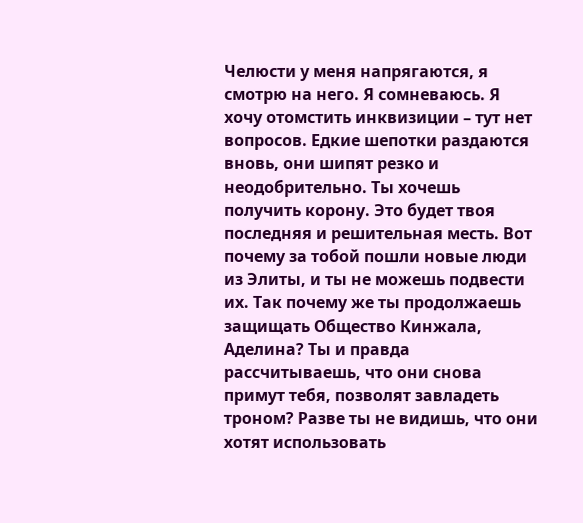Челюсти у меня напрягаются, я смотрю на него. Я сомневаюсь. Я хочу отомстить инквизиции – тут нет вопросов. Едкие шепотки раздаются вновь, они шипят резко и неодобрительно. Ты хочешь получить корону. Это будет твоя последняя и решительная месть. Вот почему за тобой пошли новые люди из Элиты, и ты не можешь подвести их. Так почему же ты продолжаешь защищать Общество Кинжала, Аделина? Ты и правда рассчитываешь, что они снова примут тебя, позволят завладеть троном? Разве ты не видишь, что они хотят использовать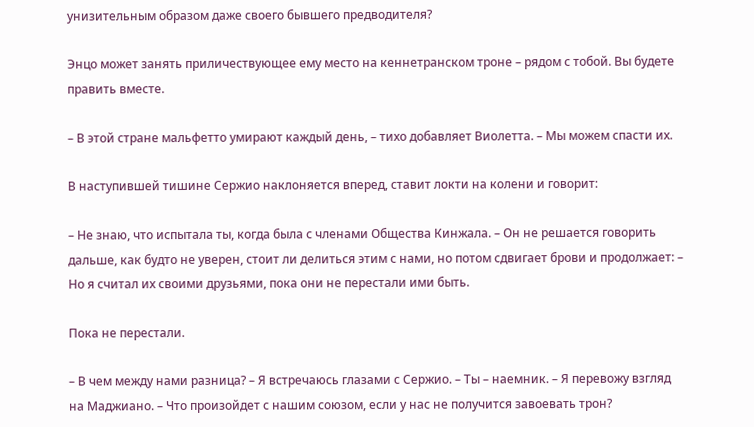унизительным образом даже своего бывшего предводителя?

Энцо может занять приличествующее ему место на кеннетранском троне – рядом с тобой. Вы будете править вместе.

– В этой стране мальфетто умирают каждый день, – тихо добавляет Виолетта. – Мы можем спасти их.

В наступившей тишине Сержио наклоняется вперед, ставит локти на колени и говорит:

– Не знаю, что испытала ты, когда была с членами Общества Кинжала. – Он не решается говорить дальше, как будто не уверен, стоит ли делиться этим с нами, но потом сдвигает брови и продолжает: – Но я считал их своими друзьями, пока они не перестали ими быть.

Пока не перестали.

– В чем между нами разница? – Я встречаюсь глазами с Сержио. – Ты – наемник. – Я перевожу взгляд на Маджиано. – Что произойдет с нашим союзом, если у нас не получится завоевать трон?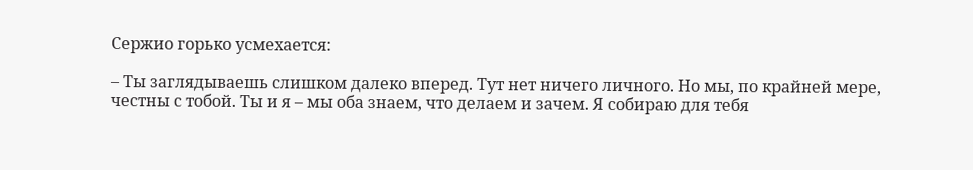Сержио горько усмехается:

– Ты заглядываешь слишком далеко вперед. Тут нет ничего личного. Но мы, по крайней мере, честны с тобой. Ты и я – мы оба знаем, что делаем и зачем. Я собираю для тебя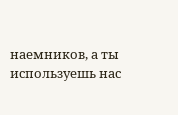наемников, а ты используешь нас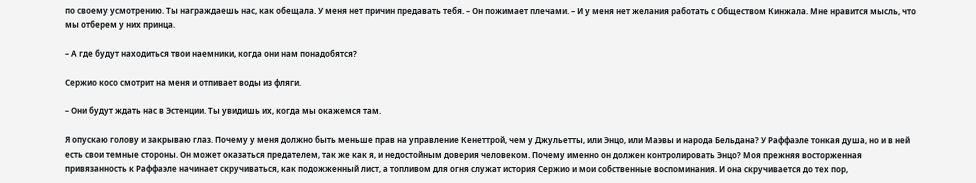по своему усмотрению. Ты награждаешь нас, как обещала. У меня нет причин предавать тебя. – Он пожимает плечами. – И у меня нет желания работать с Обществом Кинжала. Мне нравится мысль, что мы отберем у них принца.

– А где будут находиться твои наемники, когда они нам понадобятся?

Сержио косо смотрит на меня и отпивает воды из фляги.

– Они будут ждать нас в Эстенции. Ты увидишь их, когда мы окажемся там.

Я опускаю голову и закрываю глаз. Почему у меня должно быть меньше прав на управление Кенеттрой, чем у Джульетты, или Энцо, или Маэвы и народа Бельдана? У Раффаэле тонкая душа, но и в ней есть свои темные стороны. Он может оказаться предателем, так же как я, и недостойным доверия человеком. Почему именно он должен контролировать Энцо? Моя прежняя восторженная привязанность к Раффаэле начинает скручиваться, как подожженный лист, а топливом для огня служат история Сержио и мои собственные воспоминания. И она скручивается до тех пор,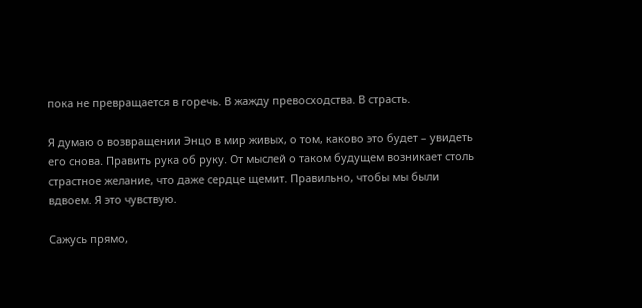пока не превращается в горечь. В жажду превосходства. В страсть.

Я думаю о возвращении Энцо в мир живых, о том, каково это будет – увидеть его снова. Править рука об руку. От мыслей о таком будущем возникает столь страстное желание, что даже сердце щемит. Правильно, чтобы мы были вдвоем. Я это чувствую.

Сажусь прямо,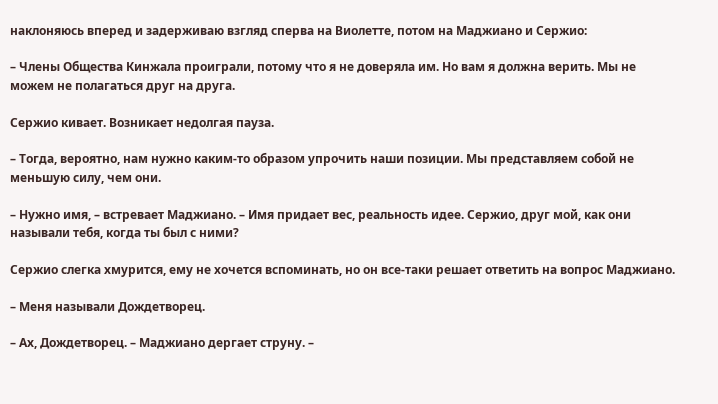наклоняюсь вперед и задерживаю взгляд сперва на Виолетте, потом на Маджиано и Сержио:

– Члены Общества Кинжала проиграли, потому что я не доверяла им. Но вам я должна верить. Мы не можем не полагаться друг на друга.

Сержио кивает. Возникает недолгая пауза.

– Тогда, вероятно, нам нужно каким-то образом упрочить наши позиции. Мы представляем собой не меньшую силу, чем они.

– Нужно имя, – встревает Маджиано. – Имя придает вес, реальность идее. Сержио, друг мой, как они называли тебя, когда ты был с ними?

Сержио слегка хмурится, ему не хочется вспоминать, но он все-таки решает ответить на вопрос Маджиано.

– Меня называли Дождетворец.

– Ах, Дождетворец. – Маджиано дергает струну. –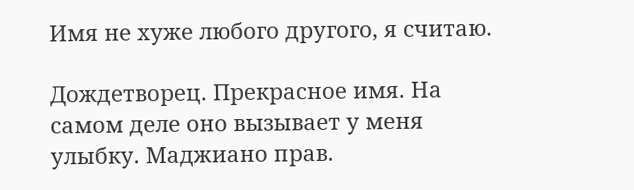Имя не хуже любого другого, я считаю.

Дождетворец. Прекрасное имя. На самом деле оно вызывает у меня улыбку. Маджиано прав.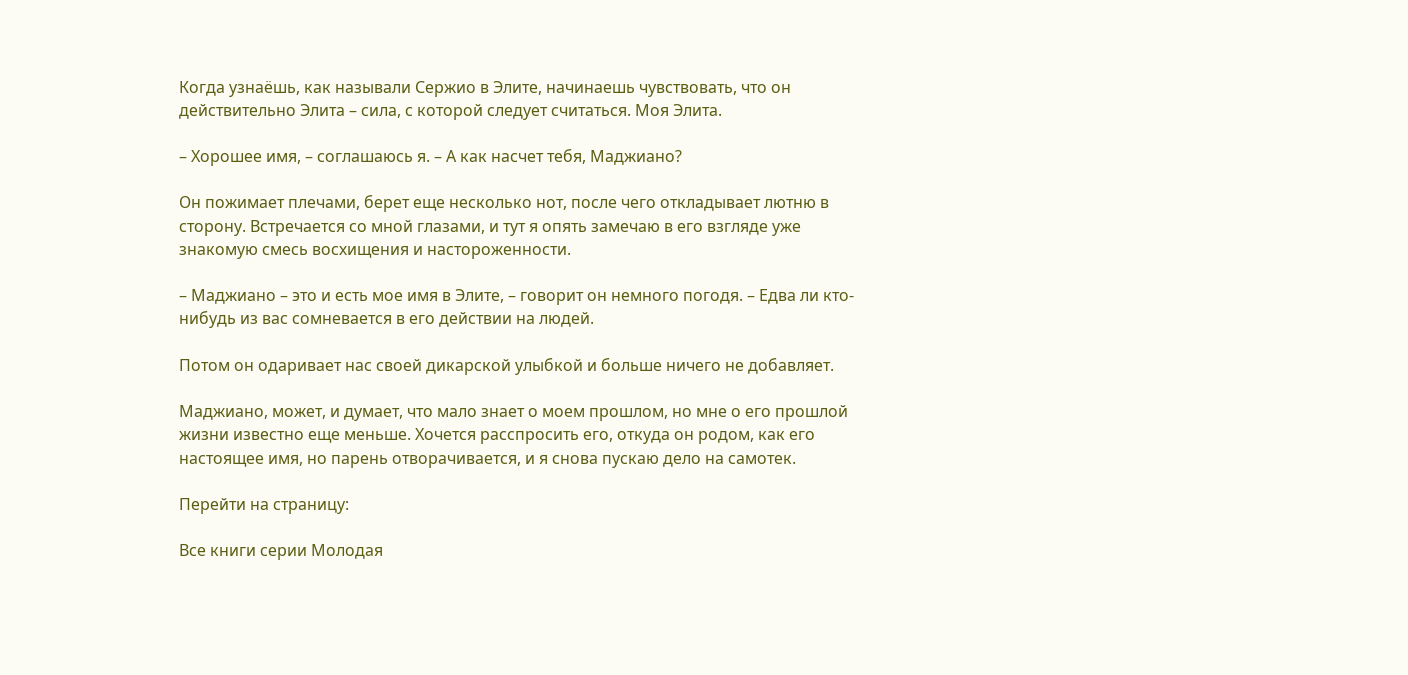Когда узнаёшь, как называли Сержио в Элите, начинаешь чувствовать, что он действительно Элита – сила, с которой следует считаться. Моя Элита.

– Хорошее имя, – соглашаюсь я. – А как насчет тебя, Маджиано?

Он пожимает плечами, берет еще несколько нот, после чего откладывает лютню в сторону. Встречается со мной глазами, и тут я опять замечаю в его взгляде уже знакомую смесь восхищения и настороженности.

– Маджиано – это и есть мое имя в Элите, – говорит он немного погодя. – Едва ли кто-нибудь из вас сомневается в его действии на людей.

Потом он одаривает нас своей дикарской улыбкой и больше ничего не добавляет.

Маджиано, может, и думает, что мало знает о моем прошлом, но мне о его прошлой жизни известно еще меньше. Хочется расспросить его, откуда он родом, как его настоящее имя, но парень отворачивается, и я снова пускаю дело на самотек.

Перейти на страницу:

Все книги серии Молодая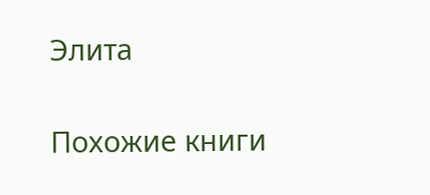Элита

Похожие книги